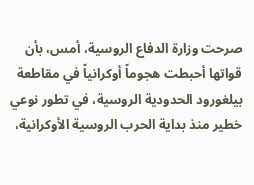صرحت وزارة الدفاع الروسية، أمس، بأن قواتها أحبطت هجوماً أوكرانياً في مقاطعة بيلغورود الحدودية الروسية، في تطور نوعي خطير منذ بداية الحرب الروسية الأوكرانية،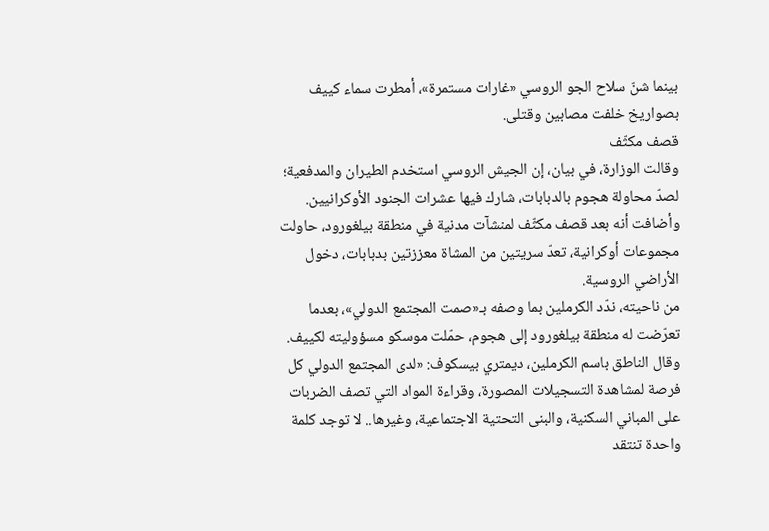بينما شنّ سلاح الجو الروسي «غارات مستمرة»، أمطرت سماء كييف بصواريخ خلفت مصابين وقتلى.
قصف مكثّف
وقالت الوزارة، في بيان، إن الجيش الروسي استخدم الطيران والمدفعية؛ لصدّ محاولة هجوم بالدبابات، شارك فيها عشرات الجنود الأوكرانيين. وأضافت أنه بعد قصف مكثّف لمنشآت مدنية في منطقة بيلغورود، حاولت مجموعات أوكرانية، تعدّ سريتين من المشاة معززتين بدبابات، دخول الأراضي الروسية.
من ناحيته، ندّد الكرملين بما وصفه بـ«صمت المجتمع الدولي»، بعدما تعرّضت له منطقة بيلغورود إلى هجوم، حمّلت موسكو مسؤوليته لكييف. وقال الناطق باسم الكرملين، ديمتري بيسكوف: «لدى المجتمع الدولي كل فرصة لمشاهدة التسجيلات المصورة، وقراءة المواد التي تصف الضربات على المباني السكنية، والبنى التحتية الاجتماعية، وغيرها.. لا توجد كلمة واحدة تنتقد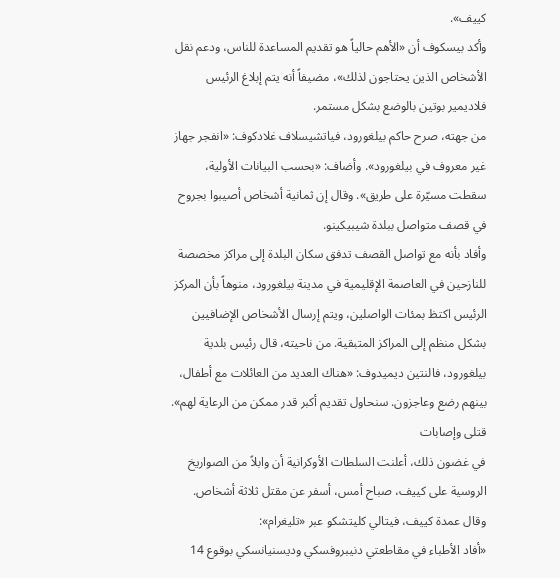كييف».
وأكد بيسكوف أن «الأهم حالياً هو تقديم المساعدة للناس، ودعم نقل الأشخاص الذين يحتاجون لذلك»، مضيفاً أنه يتم إبلاغ الرئيس فلاديمير بوتين بالوضع بشكل مستمر.
من جهته، صرح حاكم بيلغورود، فياتشيسلاف غلادكوف: «انفجر جهاز غير معروف في بيلغورود». وأضاف: «بحسب البيانات الأولية، سقطت مسيّرة على طريق». وقال إن ثمانية أشخاص أصيبوا بجروح في قصف متواصل ببلدة شيبيكينو.
وأفاد بأنه مع تواصل القصف تدفق سكان البلدة إلى مراكز مخصصة للنازحين في العاصمة الإقليمية في مدينة بيلغورود، منوهاً بأن المركز الرئيس اكتظ بمئات الواصلين، ويتم إرسال الأشخاص الإضافيين بشكل منظم إلى المراكز المتبقية. من ناحيته، قال رئيس بلدية بيلغورود، فالنتين ديميدوف: «هناك العديد من العائلات مع أطفال، بينهم رضع وعاجزون. سنحاول تقديم أكبر قدر ممكن من الرعاية لهم».
قتلى وإصابات
في غضون ذلك، أعلنت السلطات الأوكرانية أن وابلاً من الصواريخ الروسية على كييف، صباح أمس، أسفر عن مقتل ثلاثة أشخاص. وقال عمدة كييف، فيتالي كليتشكو عبر «تليغرام»:
«أفاد الأطباء في مقاطعتي دنيبروفسكي وديسنيانسكي بوقوع 14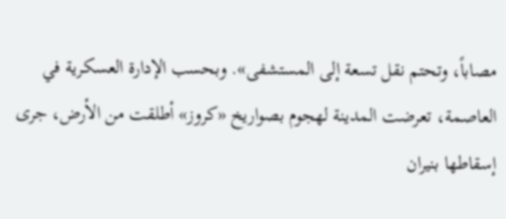مصاباً، وتحتم نقل تسعة إلى المستشفى». وبحسب الإدارة العسكرية في العاصمة، تعرضت المدينة لهجوم بصواريخ «كروز» أطلقت من الأرض، جرى إسقاطها بنيران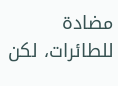مضادة للطائرات، لكن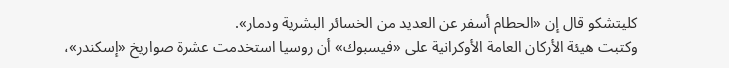كليتشكو قال إن «الحطام أسفر عن العديد من الخسائر البشرية ودمار».
وكتبت هيئة الأركان العامة الأوكرانية على «فيسبوك» أن روسيا استخدمت عشرة صواريخ «إسكندر»،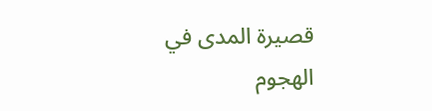قصيرة المدى في الهجوم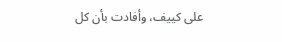على كييف، وأفادت بأن كل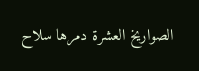الصواريخ العشرة دمرها سلاح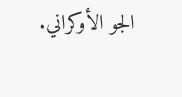الجو الأوكراني.